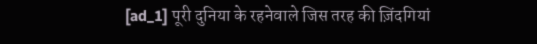[ad_1] पूरी दुनिया के रहनेवाले जिस तरह की ज़िंदगियां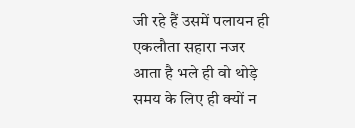जी रहे हैं उसमें पलायन ही एकलौता सहारा नजर आता है भले ही वो थोड़े समय के लिए ही क्यों न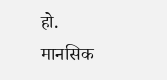हो. मानसिक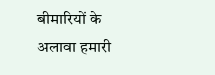बीमारियों के अलावा हमारी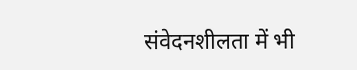संवेदनशीलता में भी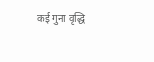कई गुना वृद्धि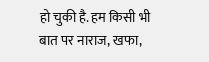हो चुकी है. हम किसी भी बात पर नाराज, खफा,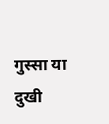गुस्सा या दुखी